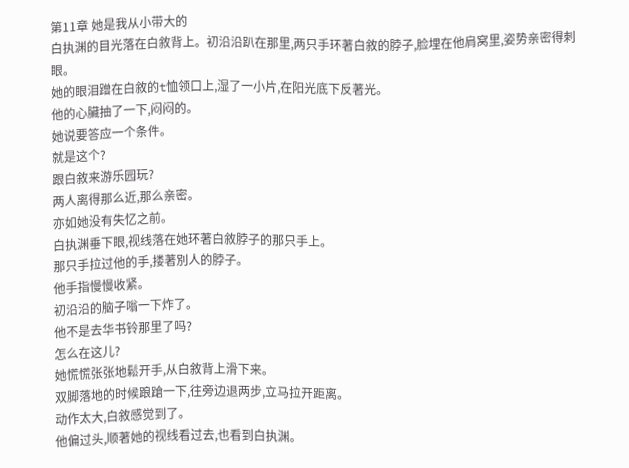第11章 她是我从小带大的
白执渊的目光落在白敘背上。初沿沿趴在那里,两只手环著白敘的脖子,脸埋在他肩窝里,姿势亲密得刺眼。
她的眼泪蹭在白敘的t恤领口上,湿了一小片,在阳光底下反著光。
他的心臟抽了一下,闷闷的。
她说要答应一个条件。
就是这个?
跟白敘来游乐园玩?
两人离得那么近,那么亲密。
亦如她没有失忆之前。
白执渊垂下眼,视线落在她环著白敘脖子的那只手上。
那只手拉过他的手,搂著別人的脖子。
他手指慢慢收紧。
初沿沿的脑子嗡一下炸了。
他不是去华书铃那里了吗?
怎么在这儿?
她慌慌张张地鬆开手,从白敘背上滑下来。
双脚落地的时候踉蹌一下,往旁边退两步,立马拉开距离。
动作太大,白敘感觉到了。
他偏过头,顺著她的视线看过去,也看到白执渊。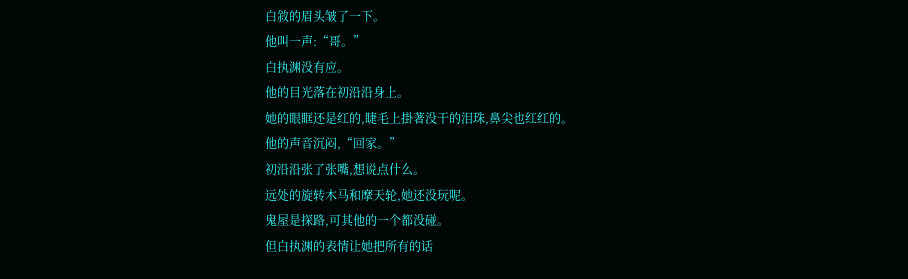白敘的眉头皱了一下。
他叫一声:“哥。”
白执渊没有应。
他的目光落在初沿沿身上。
她的眼眶还是红的,睫毛上掛著没干的泪珠,鼻尖也红红的。
他的声音沉闷,“回家。”
初沿沿张了张嘴,想说点什么。
远处的旋转木马和摩天轮,她还没玩呢。
鬼屋是探路,可其他的一个都没碰。
但白执渊的表情让她把所有的话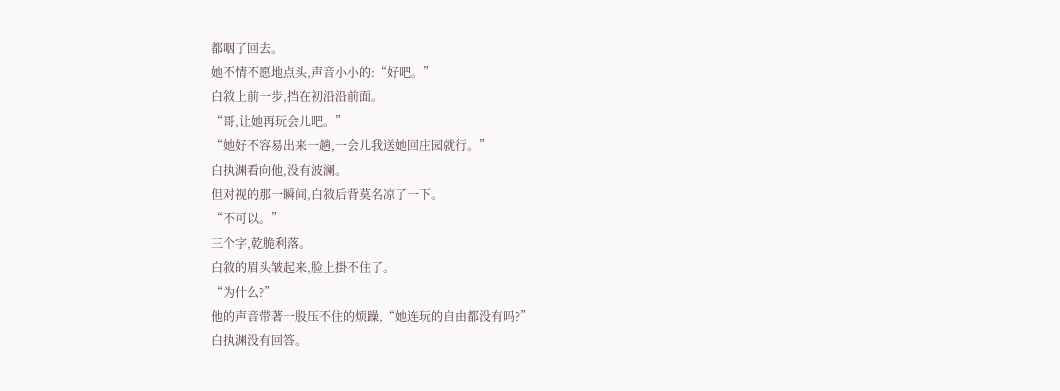都咽了回去。
她不情不愿地点头,声音小小的:“好吧。”
白敘上前一步,挡在初沿沿前面。
“哥,让她再玩会儿吧。”
“她好不容易出来一趟,一会儿我送她回庄园就行。”
白执渊看向他,没有波澜。
但对视的那一瞬间,白敘后背莫名凉了一下。
“不可以。”
三个字,乾脆利落。
白敘的眉头皱起来,脸上掛不住了。
“为什么?”
他的声音带著一股压不住的烦躁,“她连玩的自由都没有吗?”
白执渊没有回答。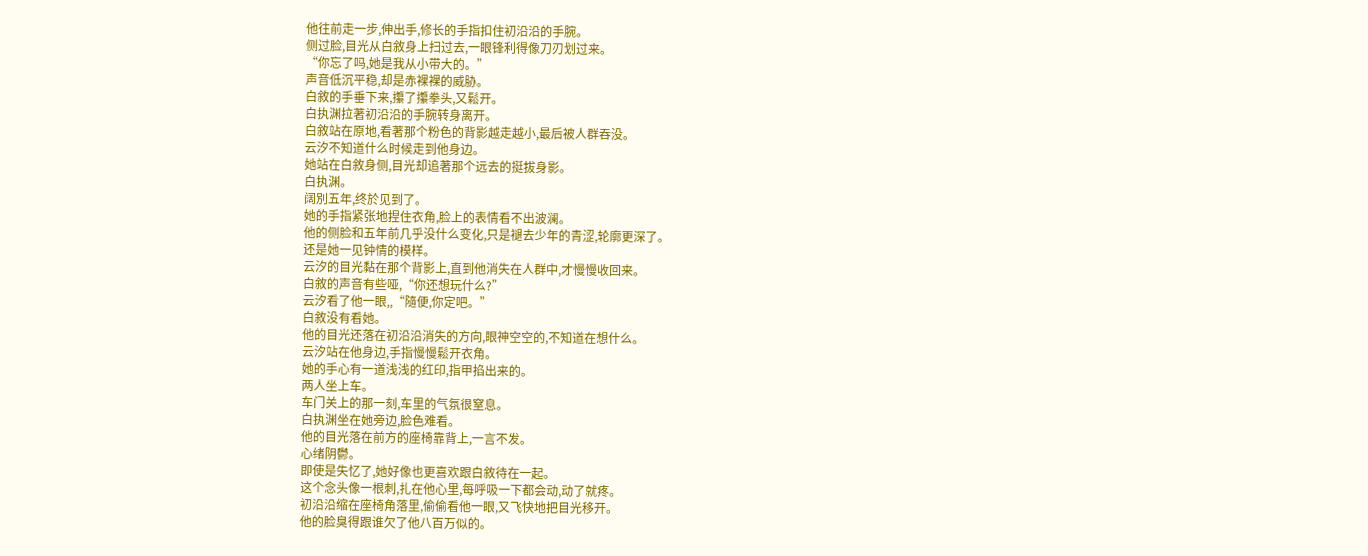他往前走一步,伸出手,修长的手指扣住初沿沿的手腕。
侧过脸,目光从白敘身上扫过去,一眼锋利得像刀刃划过来。
“你忘了吗,她是我从小带大的。”
声音低沉平稳,却是赤裸裸的威胁。
白敘的手垂下来,攥了攥拳头,又鬆开。
白执渊拉著初沿沿的手腕转身离开。
白敘站在原地,看著那个粉色的背影越走越小,最后被人群吞没。
云汐不知道什么时候走到他身边。
她站在白敘身侧,目光却追著那个远去的挺拔身影。
白执渊。
阔別五年,终於见到了。
她的手指紧张地捏住衣角,脸上的表情看不出波澜。
他的侧脸和五年前几乎没什么变化,只是褪去少年的青涩,轮廓更深了。
还是她一见钟情的模样。
云汐的目光黏在那个背影上,直到他消失在人群中,才慢慢收回来。
白敘的声音有些哑,“你还想玩什么?”
云汐看了他一眼,,“隨便,你定吧。”
白敘没有看她。
他的目光还落在初沿沿消失的方向,眼神空空的,不知道在想什么。
云汐站在他身边,手指慢慢鬆开衣角。
她的手心有一道浅浅的红印,指甲掐出来的。
两人坐上车。
车门关上的那一刻,车里的气氛很窒息。
白执渊坐在她旁边,脸色难看。
他的目光落在前方的座椅靠背上,一言不发。
心绪阴鬱。
即使是失忆了,她好像也更喜欢跟白敘待在一起。
这个念头像一根刺,扎在他心里,每呼吸一下都会动,动了就疼。
初沿沿缩在座椅角落里,偷偷看他一眼,又飞快地把目光移开。
他的脸臭得跟谁欠了他八百万似的。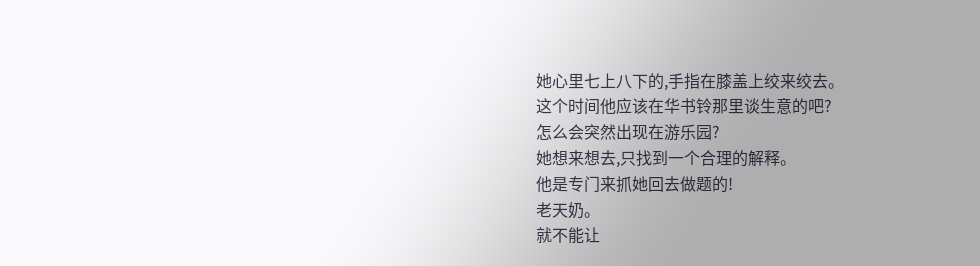她心里七上八下的,手指在膝盖上绞来绞去。
这个时间他应该在华书铃那里谈生意的吧?
怎么会突然出现在游乐园?
她想来想去,只找到一个合理的解释。
他是专门来抓她回去做题的!
老天奶。
就不能让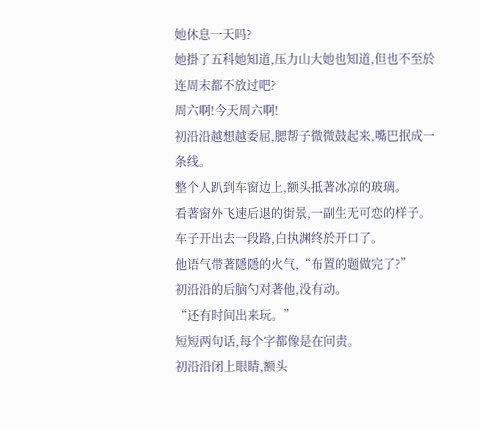她休息一天吗?
她掛了五科她知道,压力山大她也知道,但也不至於连周末都不放过吧?
周六啊!今天周六啊!
初沿沿越想越委屈,腮帮子微微鼓起来,嘴巴抿成一条线。
整个人趴到车窗边上,额头抵著冰凉的玻璃。
看著窗外飞速后退的街景,一副生无可恋的样子。
车子开出去一段路,白执渊终於开口了。
他语气带著隱隱的火气,“布置的题做完了?”
初沿沿的后脑勺对著他,没有动。
“还有时间出来玩。”
短短两句话,每个字都像是在问责。
初沿沿闭上眼睛,额头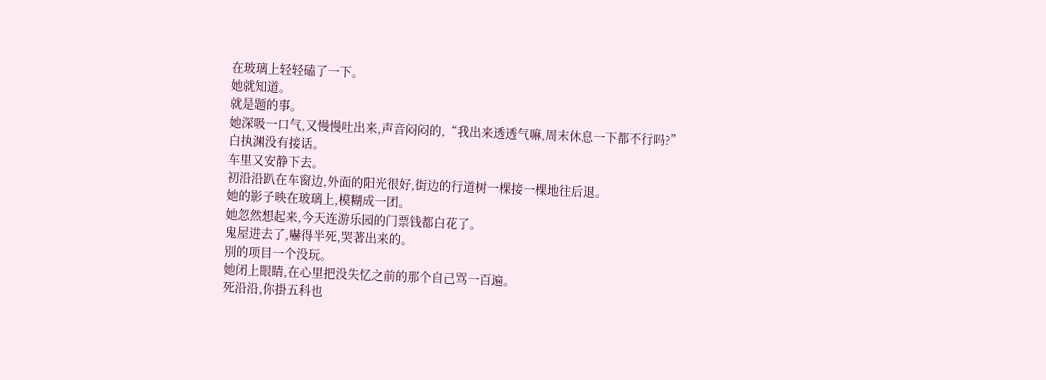在玻璃上轻轻磕了一下。
她就知道。
就是题的事。
她深吸一口气,又慢慢吐出来,声音闷闷的,“我出来透透气嘛,周末休息一下都不行吗?”
白执渊没有接话。
车里又安静下去。
初沿沿趴在车窗边,外面的阳光很好,街边的行道树一棵接一棵地往后退。
她的影子映在玻璃上,模糊成一团。
她忽然想起来,今天连游乐园的门票钱都白花了。
鬼屋进去了,嚇得半死,哭著出来的。
別的项目一个没玩。
她闭上眼睛,在心里把没失忆之前的那个自己骂一百遍。
死沿沿,你掛五科也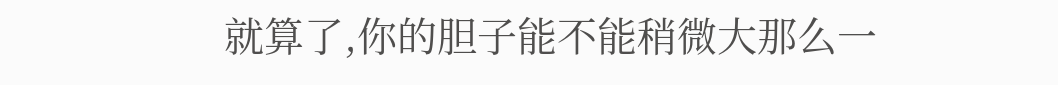就算了,你的胆子能不能稍微大那么一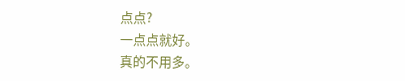点点?
一点点就好。
真的不用多。